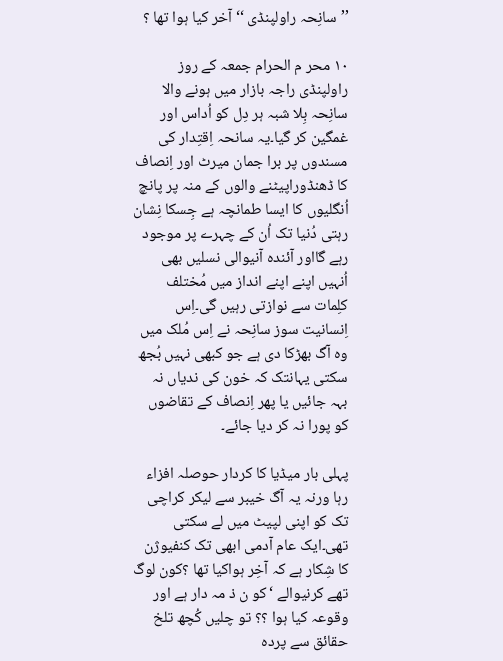’’سانِحہ راولپنڈی ‘‘ آخر کیا ہوا تھا ؟

۱۰ محر م الحرام جمعہ کے روز راولپنڈی راجہ بازار میں ہونے والا سانِحہ بِلا شبہ ہر دِل کو اُداس اور غمگین کر گیا۔یہ سانحہ اِقتِدار کی مسندوں پر برا جمان میرٹ اور اِنصاف کا ڈھنڈوراپیٹنے والوں کے منہ پر پانچ اُنگلیوں کا ایسا طمانچہ ہے جِسکا نِشان رہتی دُنیا تک اُن کے چہرے پر موجود رہے گااور آئندہ آنیوالی نسلیں بھی اُنہیں اپنے اپنے انداز میں مُختلف کلِمات سے نوازتی رہیں گی۔اِس اِنسانیت سوز سانِحہ نے اِس مُلک میں وہ آگ بھڑکا دی ہے جو کبھی نہیں بُجھ سکتی یہانتک کہ خون کی ندیاں نہ بہہ جائیں یا پھر اِنصاف کے تقاضوں کو پورا نہ کر دیا جائے۔

پہلی بار میڈیا کا کردار حوصلہ افزاء رہا ورنہ یہ آگ خیبر سے لیکر کراچی تک کو اپنی لپیٹ میں لے سکتی تھی۔ایک عام آدمی ابھی تک کنفیوژن کا شِکار ہے کہ آخِر ہواکیا تھا ؟کون لوگ تھے کرنیوالے ‘کو ن ذ مہ دار ہے اور وقوعہ کیا ہوا ؟؟ تو چلیں کُچھ تلخ حقائق سے پردہ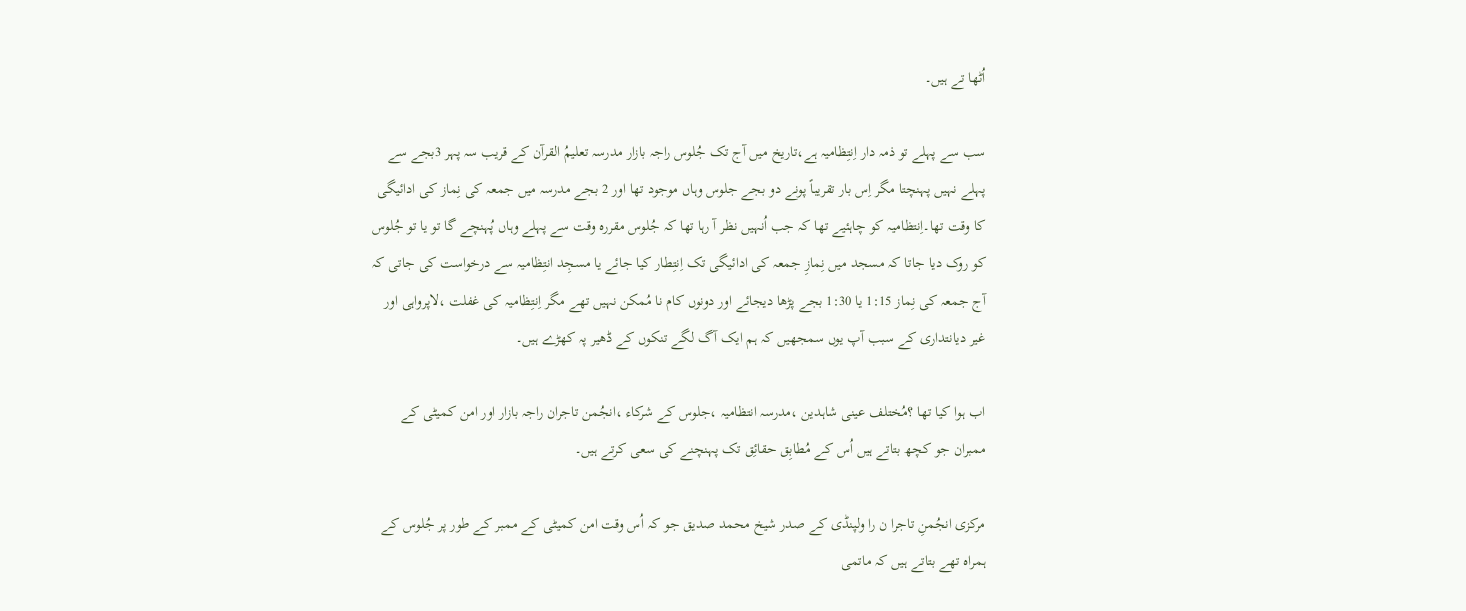اُٹھا تے ہیں۔

سب سے پہلے تو ذمہ دار اِنتِظامیہ ہے،تاریخ میں آج تک جُلوس راجہ بازار مدرسہ تعلیمُ القرآن کے قریب سہ پہر 3بجے سے پہلے نہیں پہنچتا مگر اِس بار تقریباً پونے دو بجے جلوس وہاں موجود تھا اور 2 بجے مدرسہ میں جمعہ کی نِماز کی ادائیگی کا وقت تھا۔اِنتظامیہ کو چاہئیے تھا کہ جب اُنہیں نظر آ رہا تھا کہ جُلوس مقررہ وقت سے پہلے وہاں پُہنچے گا تو یا تو جُلوس کو روک دیا جاتا کہ مسجد میں نِمازِ جمعہ کی ادائیگی تک اِنتِطار کیا جائے یا مسجِد انتِظامیہ سے درخواست کی جاتی کہ آج جمعہ کی نِماز 1:15 یا 1:30 بجے پڑھا دیجائے اور دونوں کام نا مُمکن نہیں تھے مگر اِنتِظامیہ کی غفلت ،لاپرواہی اور غیر دیانتداری کے سبب آپ یوں سمجھیں کہ ہم ایک آگ لگے تنکوں کے ڈھیر پہ کھڑے ہیں۔

اب ہوا کیا تھا ؟مُختلف عینی شاہدین ،مدرسہ انتظامیہ ،جلوس کے شرکاء ،انجُمن تاجران راجہ بازار اور امن کمیٹی کے ممبران جو کچھ بتاتے ہیں اُس کے مُطابِق حقائِق تک پہنچنے کی سعی کرتے ہیں۔

مرکزی انجُمنِ تاجرا ن را ولپنڈی کے صدر شیخ محمد صدیق جو کہ اُس وقت امن کمیٹی کے ممبر کے طور پر جُلوس کے ہمراہ تھے بتاتے ہیں کہ ماتمی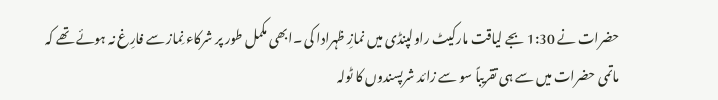حضرات نے 1:30 بجے لیاقت مارکیٹ راولپنڈی میں نمازِ ظہرادا کی ۔ابھی مکمل طور پر شرکاء نِماز سے فارِغ نہ ہوئے تھے کہ ماتمی حضرات میں سے ہی تقریباً سو سے زائد شرپسندوں کا ٹولہ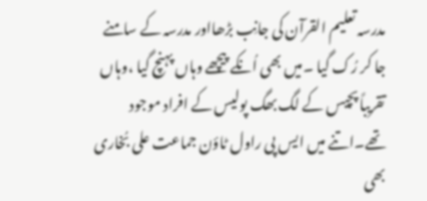مدرسہ تعلیم القرآن کی جانِب بڑھااور مدرسہ کے سامنے جا کر رُک گیا ۔میں بھی اُنکے پیچھے وہاں پہنچ گیا ،وہاں تقریباً پچیس کے لگ بھگ پولیس کے افراد موجود تھے۔اتنے میں ایس پی راول ٹاؤن جماعت علی بُخاری بھی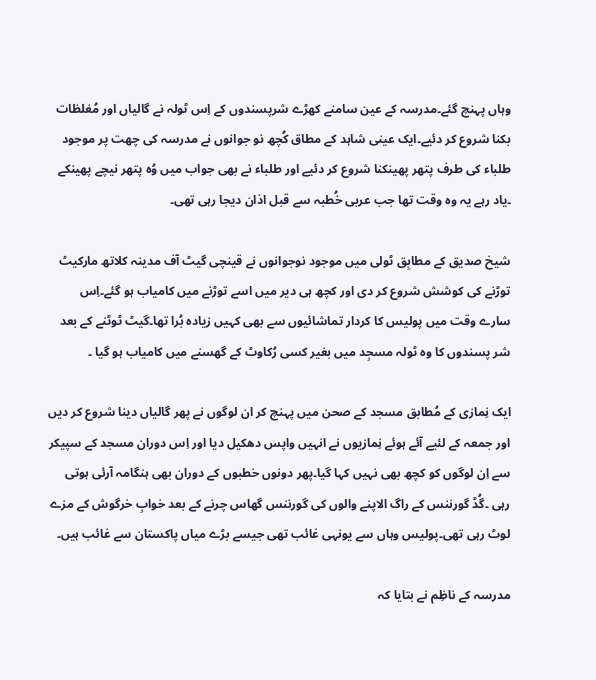وہاں پہنچ گئے۔مدرسہ کے عین سامنے کھڑے شرپسندوں کے اِس ٹولہ نے گالیاں اور مُغلظات بکنا شروع کر دئیے۔ایک عینی شاہد کے مطاق کُچھ نو جوانوں نے مدرسہ کی چھت پر موجود طلباء کی طرف پتھر پھینکنا شروع کر دئیے اور طلباء نے بھی جواب میں وُہ پتھر نیچے پھینکے ۔یاد رہے یہ وہ وقت تھا جب عربی خُطبہ سے قبل اذان دیجا رہی تھی۔

شیخ صدیق کے مطابِق ٹولی میں موجود نوجوانوں نے قینچی گیٹ آف مدینہ کلاتھ مارکیٹ توڑنے کی کوشش شروع کر دی اور کچھ ہی دیر میں اسے توڑنے میں کامیاب ہو گئے۔اِس سارے وقت میں پولیس کا کردار تماشائیوں سے بھی کہیں زیادہ بُرا تھا۔گیٹ ٹوٹنے کے بعد شر پسندوں کا وہ ٹولہ مسجِد میں بغیر کسی رُکاوٹ کے گھسنے میں کامیاب ہو گیا ۔

ایک نِمازی کے مُطابق مسجد کے صحن میں پہنچ کر ان لوگوں نے پھر گالیاں دینا شروع کر دیں اور جمعہ کے لئیے آئے ہوئے نِمازیوں نے انہیں واپس دھکیل دیا اور اِس دوران مسجد کے سپیکر سے اِن لوگوں کو کچھ بھی نہیں کہا گیا۔پھر دونوں خطبوں کے دوران بھی ہنگامہ آرئی ہوتی رہی ۔گُڈ گورننس کے راگ الاپنے والوں کی گورننس گھاس چرنے کے بعد خوابِ خرگوش کے مزے لوٹ رہی تھی۔پولیس وہاں سے یونہی غائب تھی جیسے بڑے میاں پاکستان سے غائب ہیں۔

مدرسہ کے ناظِم نے بتایا کہ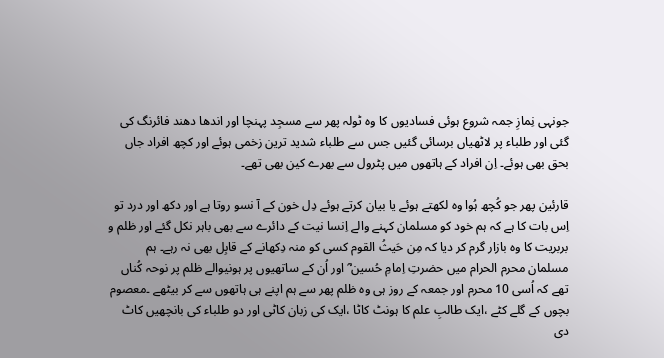جونہی نِمازِ جمہ شروع ہوئی فسادیوں کا وہ ٹولہ پھر سے مسجِد پہنچا اور اندھا دھند فائرنگ کی گئی اور طلباء پر لاٹھیاں برسائی گئیں جس سے طلباء شدید ترین زخمی ہوئے اور کچھ افراد جاں بحق بھی ہوئے۔ اِن افراد کے ہاتھوں میں پٹرول سے بھرے کین بھی تھے۔

قارئین پھر جو کُچھ ہُوا وہ لکھتے ہوئے یا بیان کرتے ہوئے دِل خون کے آ نسو روتا ہے اور دکھ اور درد تو اِس بات کا ہے کہ ہم خود کو مسلمان کہنے والے اِنسا نیت کے دائرے سے بھی باہر نکل گئے اور ظلم و بربریت کا وہ بازار گرم کر دیا کہ مِن حَیثُ القوم کسی کو منہ دِکھانے کے قابِل بھی نہ رہے۔ ہم مسلمان محرم الحرام میں حضرتِ اِمامِ حُسین ؓ اور اُن کے ساتھیوں پر ہونیوالے ظلم پر نوحہ کُناں تھے کہ اُسی 10 محرم اور جمعہ کے روز ہی وہ ظلم پھر سے ہم اپنے ہی ہاتھوں سے کر بیٹھے ۔معصوم بچوں کے گلے کٹے ،ایک طالبِ علم کا ہونٹ کاٹا ،ایک کی زبان کاٹی اور دو طلباء کی بانچھیں کاٹ دی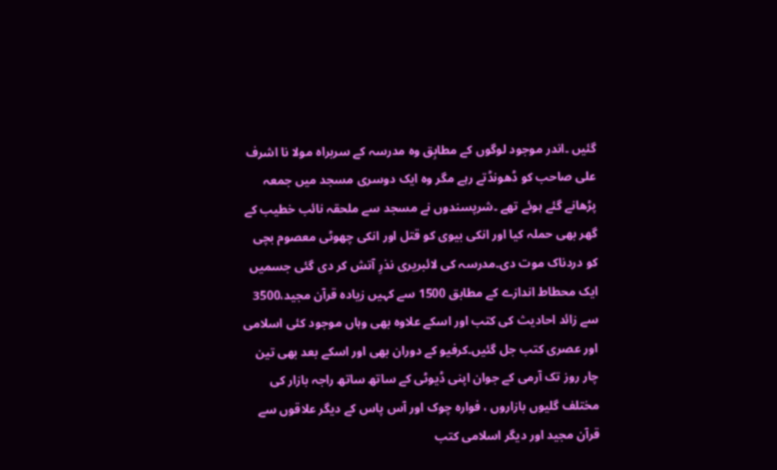گئیں ۔اندر موجود لوگوں کے مطابِق وہ مدرسہ کے سربراہ مولا نا اشرف علی صاحب کو ڈھونڈتے رہے مگر وہ ایک دوسری مسجد میں جمعہ پڑھانے گئے ہوئے تھے ۔شرپسندوں نے مسجد سے ملحقہ نائب خطیب کے گھر بھی حملہ کیا اور انکی بیوی کو قتل اور انکی چھوٹی معصوم بچی کو دردناک موت دی۔مدرسہ کی لائبریری نذرِ آتش کر دی گئی جسمیں ایک محطاط اندازے کے مطابق 1500 سے کہیں زیادہ قرآن مجید،3500 سے زائد احادیث کی کتب اور اسکے علاوہ بھی وہاں موجود کئی اسلامی اور عصری کتب جل گئیں۔کرفیو کے دوران بھی اور اسکے بعد بھی تین چار روز تک آرمی کے جوان اپنی ڈیوٹی کے ساتھ ساتھ راجہ بازار کی مختلف گلیوں بازاروں ، فوارہ چوک اور آس پاس کے دیگر علاقوں سے قرآن مجید اور دیگر اسلامی کتب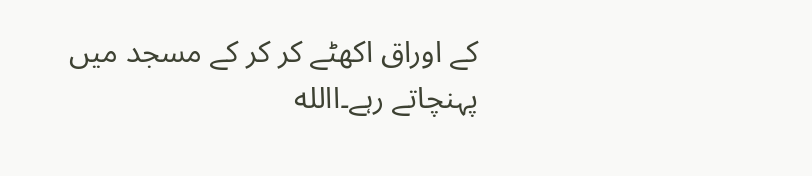کے اوراق اکھٹے کر کر کے مسجد میں پہنچاتے رہے۔االله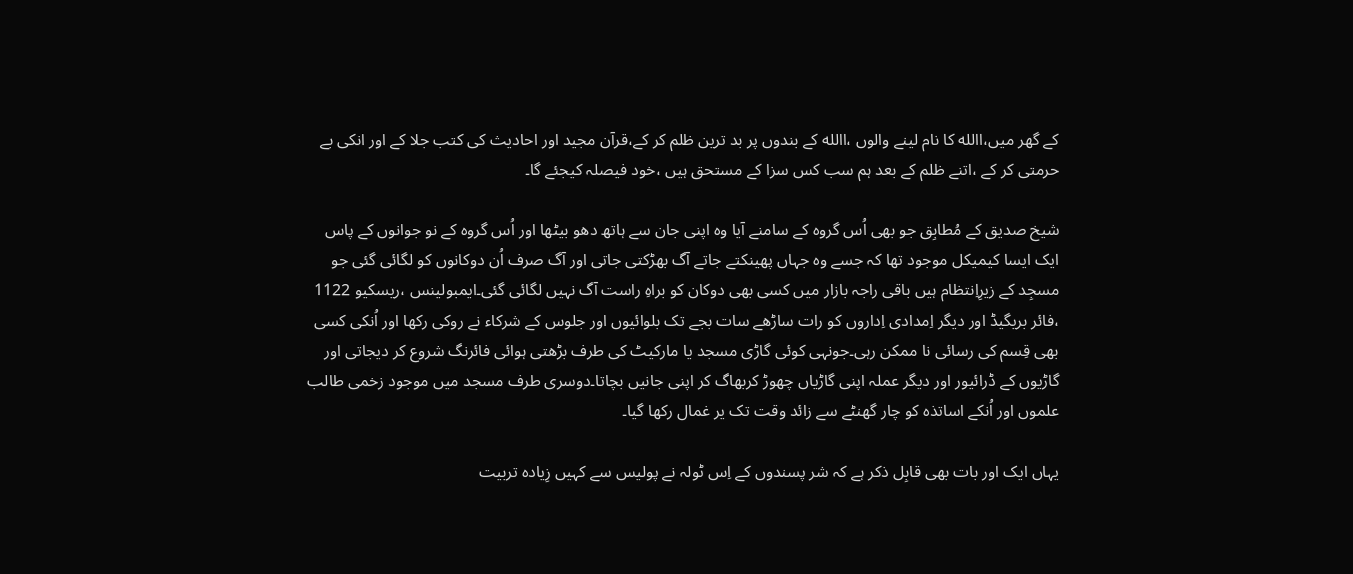کے گھر میں،االله کا نام لینے والوں ،االله کے بندوں پر بد ترین ظلم کر کے،قرآن مجید اور احادیث کی کتب جلا کے اور انکی بے حرمتی کر کے ،اتنے ظلم کے بعد ہم سب کس سزا کے مستحق ہیں ،خود فیصلہ کیجئے گا۔

شیخ صدیق کے مُطابِق جو بھی اُس گروہ کے سامنے آیا وہ اپنی جان سے ہاتھ دھو بیٹھا اور اُس گروہ کے نو جوانوں کے پاس ایک ایسا کیمیکل موجود تھا کہ جسے وہ جہاں پھینکتے جاتے آگ بھڑکتی جاتی اور آگ صرف اُن دوکانوں کو لگائی گئی جو مسجِد کے زیرِاِنتظام ہیں باقی راجہ بازار میں کسی بھی دوکان کو براہِ راست آگ نہیں لگائی گئی۔ایمبولینس ،ریسکیو 1122 ،فائر بریگیڈ اور دیگر اِمدادی اِداروں کو رات ساڑھے سات بجے تک بلوائیوں اور جلوس کے شرکاء نے روکی رکھا اور اُنکی کسی بھی قِسم کی رسائی نا ممکن رہی۔جونہی کوئی گاڑی مسجد یا مارکیٹ کی طرف بڑھتی ہوائی فائرنگ شروع کر دیجاتی اور گاڑیوں کے ڈرائیور اور دیگر عملہ اپنی گاڑیاں چھوڑ کربھاگ کر اپنی جانیں بچاتا۔دوسری طرف مسجد میں موجود زخمی طالب علموں اور اُنکے اساتذہ کو چار گھنٹے سے زائد وقت تک یر غمال رکھا گیا۔

یہاں ایک اور بات بھی قابِل ذکر ہے کہ شر پسندوں کے اِس ٹولہ نے پولیس سے کہیں زِیادہ تربیت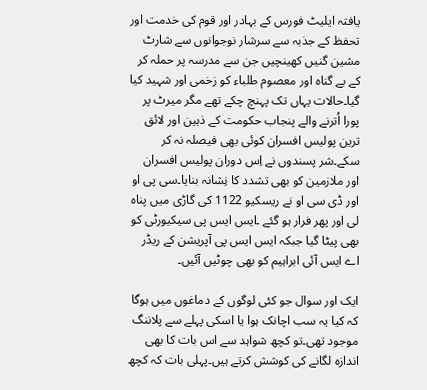یافتہ ایلیٹ فورس کے بہادر اور قوم کی خدمت اور تحفظ کے جذبہ سے سرشار نوجوانوں سے شارٹ مشین گنیں کھینچیں جن سے مدرسہ پر حملہ کر کے بے گناہ اور معصوم طلباء کو زخمی اور شہید کیا گیا۔حالات یہاں تک پہنچ چکے تھے مگر میرٹ پر پورا اُترنے والے پنجاب حکومت کے ذہین اور لائق ترین پولیس افسران کوئی بھی فیصلہ نہ کر سکے۔شر پسندوں نے اِس دوران پولیس افسران اور ملازمین کو بھی تشدد کا نِشانہ بنایا۔سی پی او اور ڈی سی او نے ریسکیو 1122 کی گاڑی میں پناہ لی اور پھر فرار ہو گئے ۔ایس ایس پی سیکیورٹی کو بھی پیٹا گیا جبکہ ایس ایس پی آپریشن کے ریڈر اے ایس آئی ابراہیم کو بھی چوٹیں آئیں۔

ایک اور سوال جو کئی لوگوں کے دماغوں میں ہوگا کہ کیا یہ سب اچانک ہوا یا اسکی پہلے سے پلاننگ موجود تھی۔تو کچھ شواہد سے اس بات کا بھی اندازہ لگانے کی کوشش کرتے ہیں۔پہلی بات کہ کچھ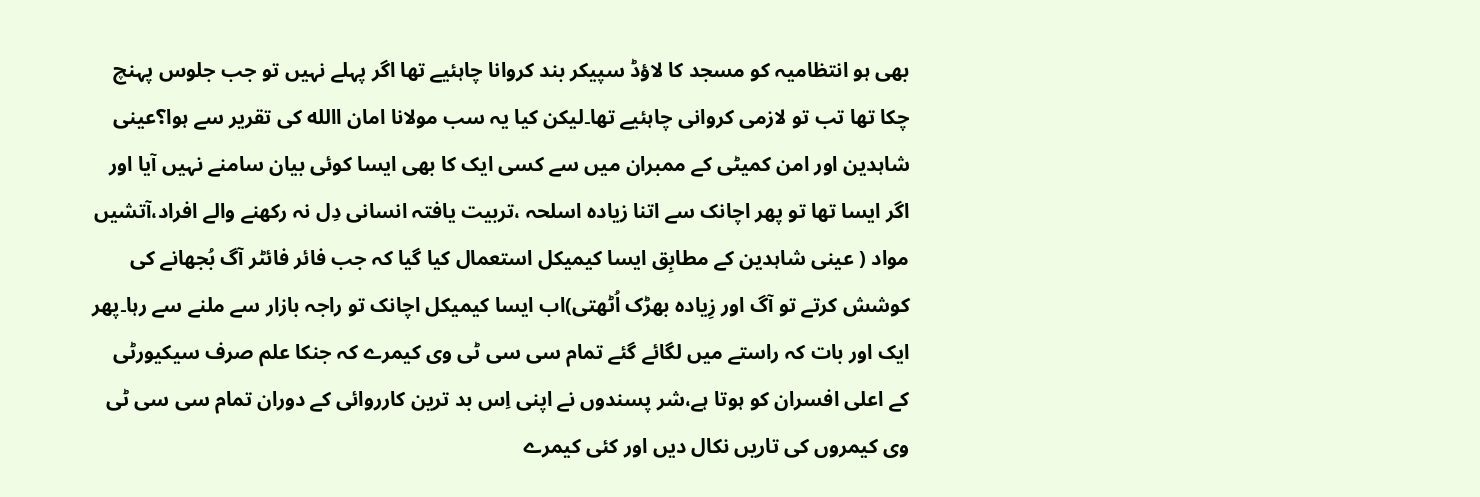بھی ہو انتظامیہ کو مسجد کا لاؤڈ سپیکر بند کروانا چاہئیے تھا اگر پہلے نہیں تو جب جلوس پہنچ چکا تھا تب تو لازمی کروانی چاہئیے تھا۔لیکن کیا یہ سب مولانا امان االله کی تقریر سے ہوا؟عینی شاہدین اور امن کمیٹی کے ممبران میں سے کسی ایک کا بھی ایسا کوئی بیان سامنے نہیں آیا اور اگر ایسا تھا تو پھر اچانک سے اتنا زیادہ اسلحہ ،تربیت یافتہ انسانی دِل نہ رکھنے والے افراد،آتشیں مواد ( عینی شاہدین کے مطابِق ایسا کیمیکل استعمال کیا گیا کہ جب فائر فائٹر آگ بُجھانے کی کوشش کرتے تو آگ اور زِیادہ بھڑک اُٹھتی)اب ایسا کیمیکل اچانک تو راجہ بازار سے ملنے سے رہا۔پھر ایک اور بات کہ راستے میں لگائے گئے تمام سی سی ٹی وی کیمرے کہ جنکا علم صرف سیکیورٹی کے اعلی افسران کو ہوتا ہے،شر پسندوں نے اپنی اِس بد ترین کارروائی کے دوران تمام سی سی ٹی وی کیمروں کی تاریں نکال دیں اور کئی کیمرے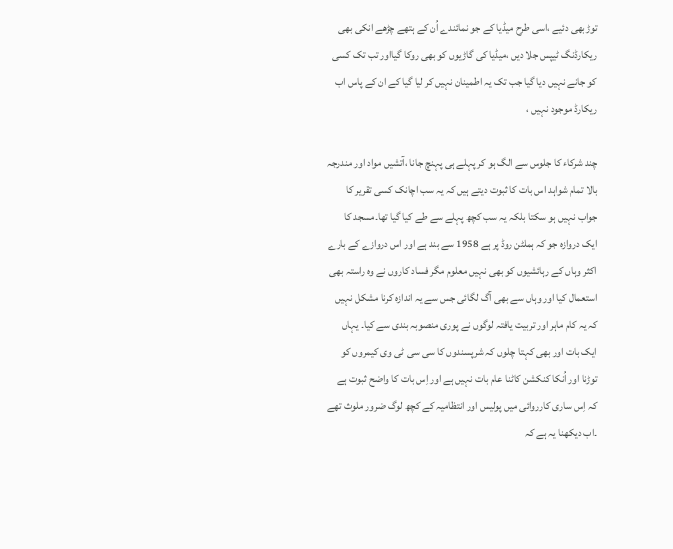توڑبھی دئیے ،اسی طرح میڈیا کے جو نمائندے اُن کے ہتھے چڑھے انکی بھی ریکارڈنگ ٹیپس جلا دیں ،میڈیا کی گاڑیوں کو بھی روکا گیااور تب تک کسی کو جانے نہیں دیا گیا جب تک یہ اطمینان نہیں کر لیا گیا کے ان کے پاس اب ریکارڈ موجود نہیں ،

چند شرکاء کا جلوس سے الگ ہو کر پہلے ہی پہنچ جانا ،آتشیں مواد اور مندرجہ بالا تمام شواہد اس بات کا ثبوت دیتے ہیں کہ یہ سب اچانک کسی تقریر کا جواب نہیں ہو سکتا بلکہ یہ سب کچھ پہلے سے طے کیا گیا تھا۔مسجد کا ایک دروازہ جو کہ ہملٹن روڈ پر ہے 1958 سے بند ہے اور اس دروازے کے بارے اکثر وہاں کے رہائشیوں کو بھی نہیں معلوم مگر فساد کاروں نے وہ راستہ بھی استعمال کیا اور وہاں سے بھی آگ لگائی جس سے یہ اندازہ کرنا مشکل نہیں کہ یہ کام ماہر اور تربیت یافتہ لوگوں نے پوری منصوبہ بندی سے کیا۔ یہاں ایک بات اور بھی کہتا چلوں کہ شرپسندوں کا سی سی ٹی وی کیمروں کو توڑنا اور اُنکا کنکشن کاٹنا عام بات نہیں ہے اور اِس بات کا واضح ثبوت ہے کہ اِس ساری کارروائی میں پولیس اور انتظامیہ کے کچھ لوگ ضرور ملوث تھے ۔اب دیکھنا یہ ہے کہ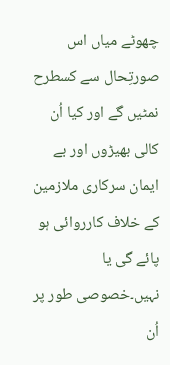چھوٹے میاں اس صورتِحال سے کسطرح نمٹیں گے اور کیا اُن کالی بھیڑوں اور بے ایمان سرکاری ملازمین کے خلاف کارروائی ہو پائے گی یا نہیں۔خصوصی طور پر اُن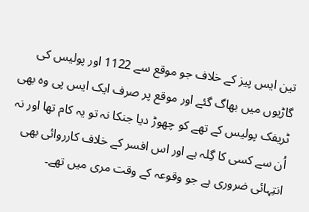تین ایس پیز کے خلاف جو موقع سے 1122 اور پولیس کی گاڑیوں میں بھاگ گئے اور موقع پر صرف ایک ایس پی وہ بھی ٹریفک پولیس کے تھے کو چھوڑ دیا جنکا نہ تو یہ کام تھا اور نہ اُن سے کسی کا گِلہ ہے اور اس افسر کے خلاف کارروائی بھی انتِہائی ضروری ہے جو وقوعہ کے وقت مری میں تھے۔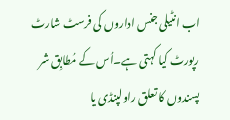اب انٹیلی جنس اداروں کی فرسٹ شارٹ رپورٹ کیا کہتی ہے۔اُس کے مُطابِق شر پسندوں کا تعلق راولپنڈی یا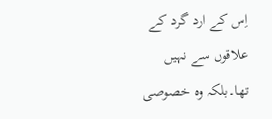اِس کے ارد گرد کے علاقوں سے نہیں تھا۔بلکہ وہ خصوصی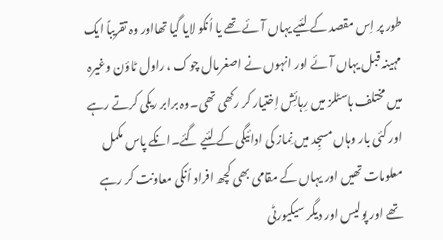طور پر اِس مقصد کے لئیے یہاں آئے تھے یا اُنکو لایا گیا تھااور وہ تقریباً ایک مہینہ قبل یہاں آئے اور انہوں نے اصغرمال چوک ، راول ٹاؤن وغیرہ میں مختلف ہاسٹلز میں رِہائِش اِختیار کر رکھی تھی۔وہ برابر ریکی کرتے رہے اور کئی بار وہاں مسجِد میں نِماز کی ادائیگی کے لئیے گئے۔انکے پاس مکمل معلومات تھیں اور یہاں کے مقامی بھی کچھ افراد اُنکی معاونت کر رہے تھے اور پولیس اور دیگر سیکیورٹی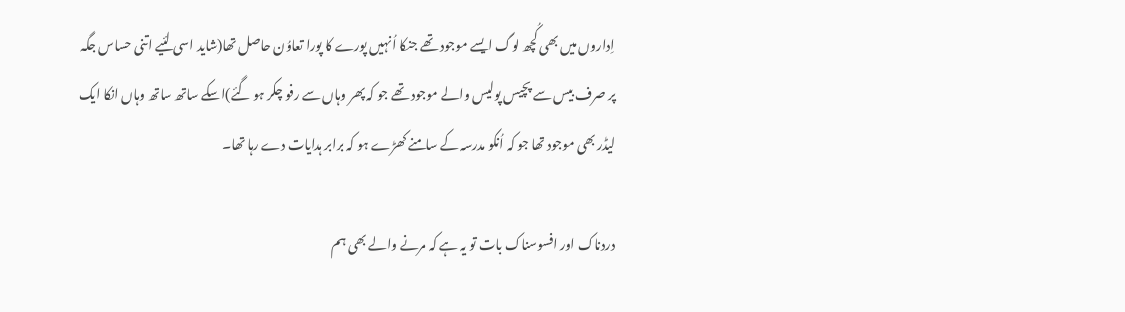اِداروں میں بھی کُچھ لوگ ایسے موجود تھے جنکا اُنہیں پورے کا پورا تعاوُن حاصل تھا(شاید اسی لئیے اتنی حساس جگہ پر صرف بیس سے پچیس پولیس والے موجود تھے جو کہ پھر وہاں سے رفو چکر ہو گئے)اسکے ساتھ ساتھ وہاں انکا ایک لیڈر بھی موجود تھا جو کہ اُنکو مدرسہ کے سامنے کھڑے ہو کہ برابر ہدایات دے رہا تھا۔

دردناک اور افسوسناک بات تو یہ ہے کہ مرنے والے بھی ہم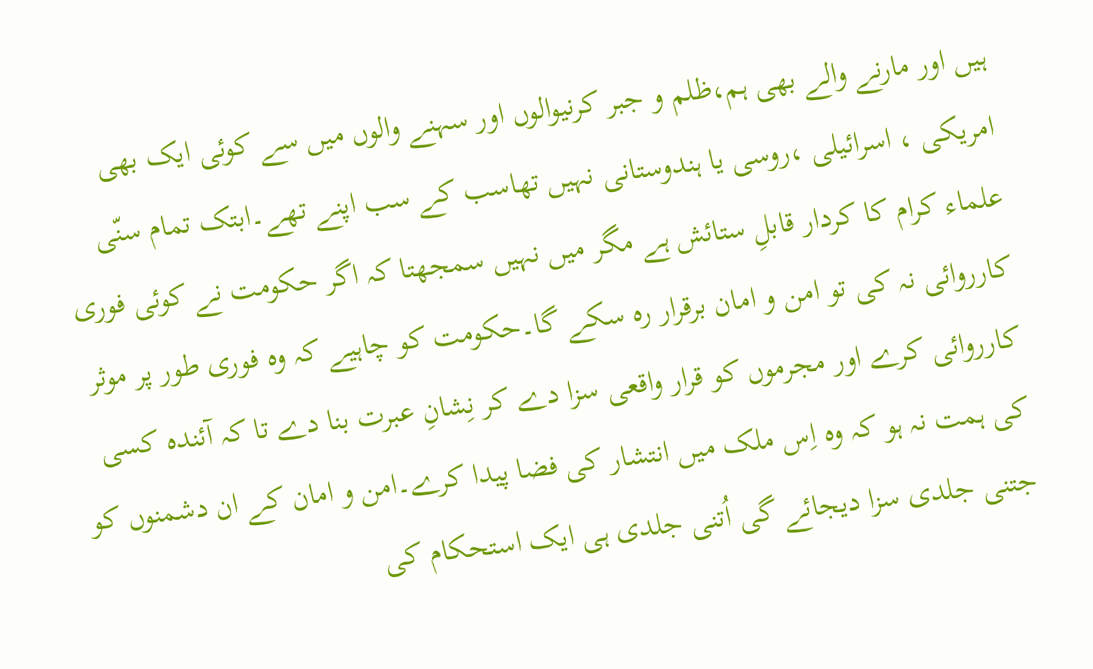ہیں اور مارنے والے بھی ہم،ظلم و جبر کرنیوالوں اور سہنے والوں میں سے کوئی ایک بھی امریکی ، اسرائیلی ،روسی یا ہندوستانی نہیں تھاسب کے سب اپنے تھے۔ابتک تمام سنّی علماء کرام کا کردار قابلِ ستائش ہے مگر میں نہیں سمجھتا کہ اگر حکومت نے کوئی فوری کارروائی نہ کی تو امن و امان برقرار رہ سکے گا۔حکومت کو چاہیے کہ وہ فوری طور پر موثر کارروائی کرے اور مجرموں کو قرار واقعی سزا دے کر نِشانِ عبرت بنا دے تا کہ آئندہ کسی کی ہمت نہ ہو کہ وہ اِس ملک میں انتشار کی فضا پیدا کرے۔امن و امان کے ان دشمنوں کو جتنی جلدی سزا دیجائے گی اُتنی جلدی ہی ایک استحکام کی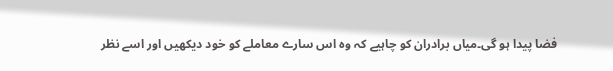فضا پیدا ہو گی۔میاں برادران کو چاہیے کہ وہ اس سارے معاملے کو خود دیکھیں اور اسے نظر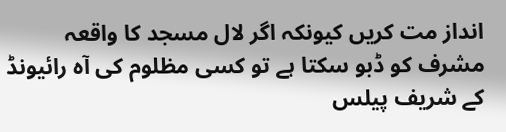انداز مت کریں کیونکہ اگر لال مسجد کا واقعہ مشرف کو ڈبو سکتا ہے تو کسی مظلوم کی آہ رائیونڈ کے شریف پیلس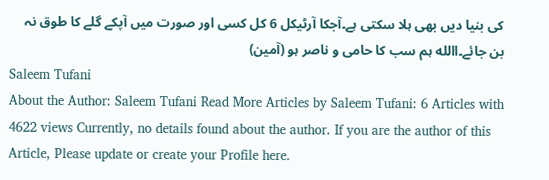کی بنیا دیں بھی ہلا سکتی ہے۔آجکا آرٹیکل 6 کل کسی اور صورت میں آپکے گلے کا طوق نہ بن جائے۔االله ہم سب کا حامی و ناصر ہو (آمین)
Saleem Tufani
About the Author: Saleem Tufani Read More Articles by Saleem Tufani: 6 Articles with 4622 views Currently, no details found about the author. If you are the author of this Article, Please update or create your Profile here.